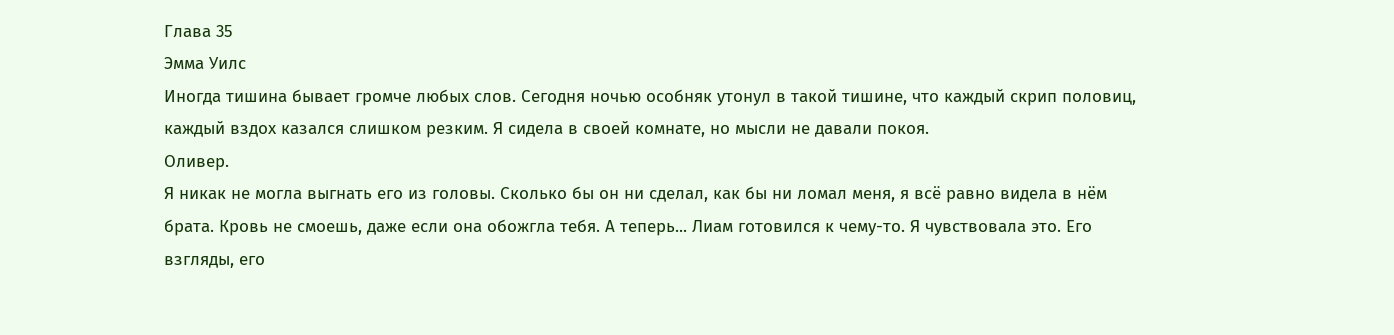Глава 35
Эмма Уилс
Иногда тишина бывает громче любых слов. Сегодня ночью особняк утонул в такой тишине, что каждый скрип половиц, каждый вздох казался слишком резким. Я сидела в своей комнате, но мысли не давали покоя.
Оливер.
Я никак не могла выгнать его из головы. Сколько бы он ни сделал, как бы ни ломал меня, я всё равно видела в нём брата. Кровь не смоешь, даже если она обожгла тебя. А теперь... Лиам готовился к чему-то. Я чувствовала это. Его взгляды, его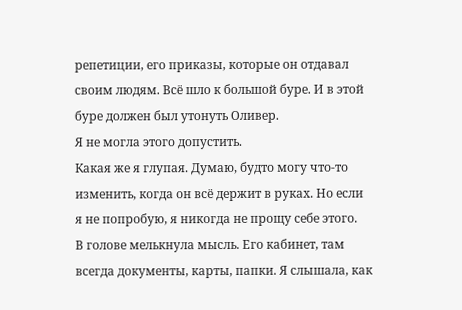репетиции, его приказы, которые он отдавал своим людям. Всё шло к большой буре. И в этой буре должен был утонуть Оливер.
Я не могла этого допустить.
Какая же я глупая. Думаю, будто могу что-то изменить, когда он всё держит в руках. Но если я не попробую, я никогда не прощу себе этого.
В голове мелькнула мысль. Его кабинет, там всегда документы, карты, папки. Я слышала, как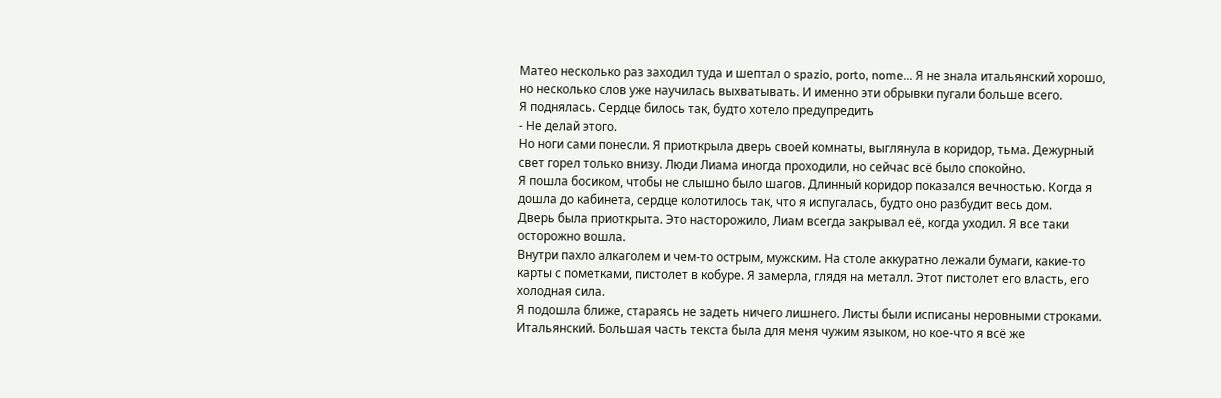Матео несколько раз заходил туда и шептал о spazio, porto, nome... Я не знала итальянский хорошо, но несколько слов уже научилась выхватывать. И именно эти обрывки пугали больше всего.
Я поднялась. Сердце билось так, будто хотело предупредить
- Не делай этого.
Но ноги сами понесли. Я приоткрыла дверь своей комнаты, выглянула в коридор, тьма. Дежурный свет горел только внизу. Люди Лиама иногда проходили, но сейчас всё было спокойно.
Я пошла босиком, чтобы не слышно было шагов. Длинный коридор показался вечностью. Когда я дошла до кабинета, сердце колотилось так, что я испугалась, будто оно разбудит весь дом.
Дверь была приоткрыта. Это насторожило, Лиам всегда закрывал её, когда уходил. Я все таки осторожно вошла.
Внутри пахло алкаголем и чем-то острым, мужским. На столе аккуратно лежали бумаги, какие-то карты с пометками, пистолет в кобуре. Я замерла, глядя на металл. Этот пистолет его власть, его холодная сила.
Я подошла ближе, стараясь не задеть ничего лишнего. Листы были исписаны неровными строками. Итальянский. Большая часть текста была для меня чужим языком, но кое-что я всё же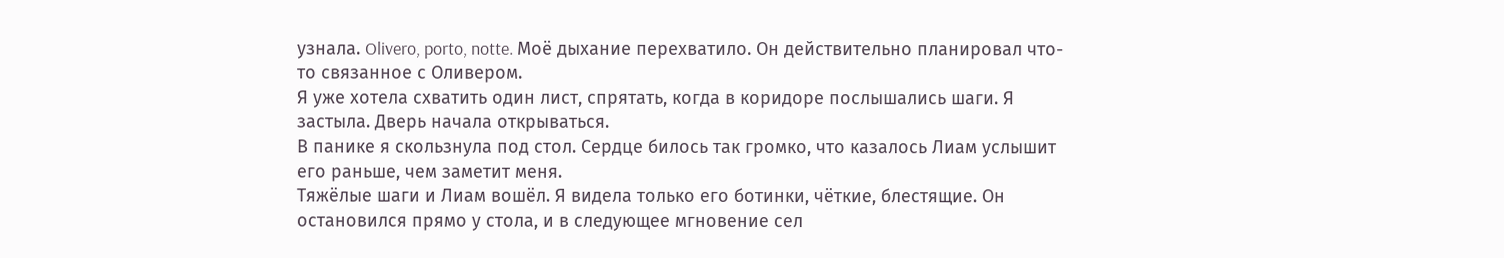узнала. Olivero, porto, notte. Моё дыхание перехватило. Он действительно планировал что-то связанное с Оливером.
Я уже хотела схватить один лист, спрятать, когда в коридоре послышались шаги. Я застыла. Дверь начала открываться.
В панике я скользнула под стол. Сердце билось так громко, что казалось Лиам услышит его раньше, чем заметит меня.
Тяжёлые шаги и Лиам вошёл. Я видела только его ботинки, чёткие, блестящие. Он остановился прямо у стола, и в следующее мгновение сел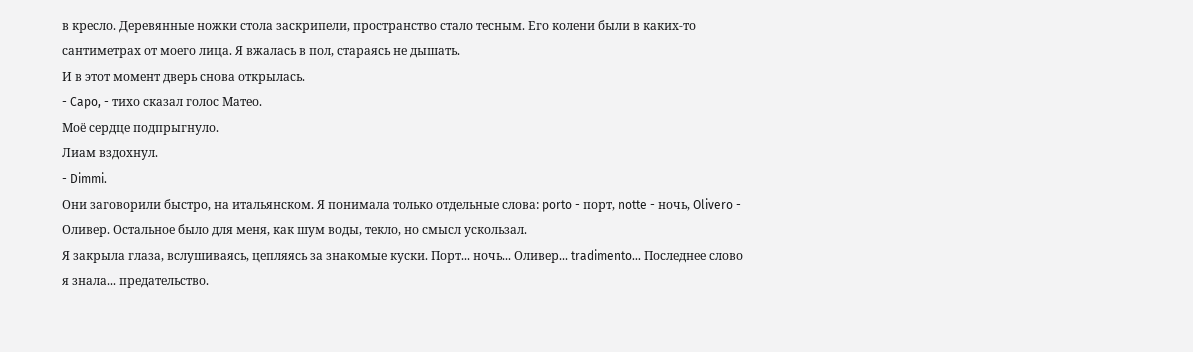в кресло. Деревянные ножки стола заскрипели, пространство стало тесным. Его колени были в каких-то сантиметрах от моего лица. Я вжалась в пол, стараясь не дышать.
И в этот момент дверь снова открылась.
- Capo, - тихо сказал голос Матео.
Моё сердце подпрыгнуло.
Лиам вздохнул.
- Dimmi.
Они заговорили быстро, на итальянском. Я понимала только отдельные слова: porto - порт, notte - ночь, Olivero - Оливер. Остальное было для меня, как шум воды, текло, но смысл ускользал.
Я закрыла глаза, вслушиваясь, цепляясь за знакомые куски. Порт... ночь... Оливер... tradimento... Последнее слово я знала... предательство.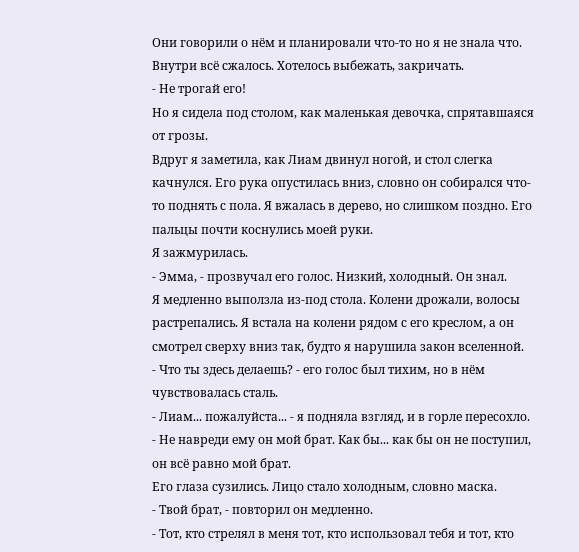Они говорили о нём и планировали что-то но я не знала что.
Внутри всё сжалось. Хотелось выбежать, закричать.
- Не трогай его!
Но я сидела под столом, как маленькая девочка, спрятавшаяся от грозы.
Вдруг я заметила, как Лиам двинул ногой, и стол слегка качнулся. Его рука опустилась вниз, словно он собирался что-то поднять с пола. Я вжалась в дерево, но слишком поздно. Его пальцы почти коснулись моей руки.
Я зажмурилась.
- Эмма, - прозвучал его голос. Низкий, холодный. Он знал.
Я медленно выползла из-под стола. Колени дрожали, волосы растрепались. Я встала на колени рядом с его креслом, а он смотрел сверху вниз так, будто я нарушила закон вселенной.
- Что ты здесь делаешь? - его голос был тихим, но в нём чувствовалась сталь.
- Лиам... пожалуйста... - я подняла взгляд, и в горле пересохло.
- Не навреди ему он мой брат. Как бы... как бы он не поступил, он всё равно мой брат.
Его глаза сузились. Лицо стало холодным, словно маска.
- Твой брат, - повторил он медленно.
- Тот, кто стрелял в меня тот, кто использовал тебя и тот, кто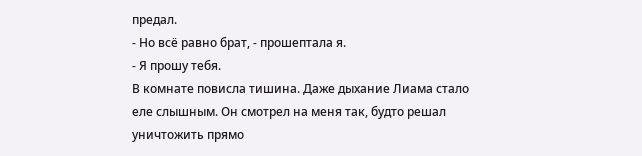предал.
- Но всё равно брат, - прошептала я.
- Я прошу тебя.
В комнате повисла тишина. Даже дыхание Лиама стало еле слышным. Он смотрел на меня так, будто решал уничтожить прямо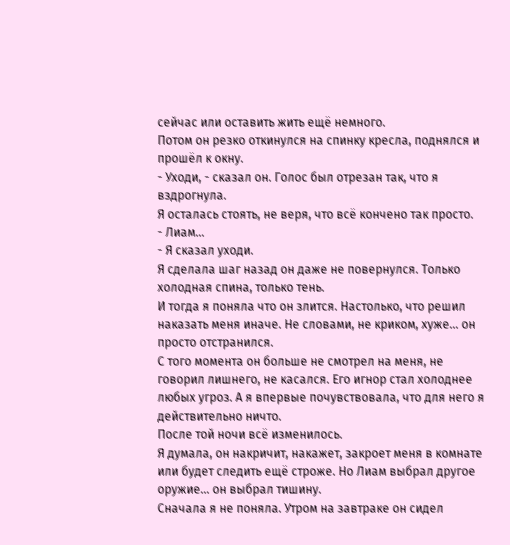сейчас или оставить жить ещё немного.
Потом он резко откинулся на спинку кресла, поднялся и прошёл к окну.
- Уходи, - сказал он. Голос был отрезан так, что я вздрогнула.
Я осталась стоять, не веря, что всё кончено так просто.
- Лиам...
- Я сказал уходи.
Я сделала шаг назад он даже не повернулся. Только холодная спина, только тень.
И тогда я поняла что он злится. Настолько, что решил наказать меня иначе. Не словами, не криком, хуже... он просто отстранился.
С того момента он больше не смотрел на меня, не говорил лишнего, не касался. Его игнор стал холоднее любых угроз. А я впервые почувствовала, что для него я действительно ничто.
После той ночи всё изменилось.
Я думала, он накричит, накажет, закроет меня в комнате или будет следить ещё строже. Но Лиам выбрал другое оружие... он выбрал тишину.
Сначала я не поняла. Утром на завтраке он сидел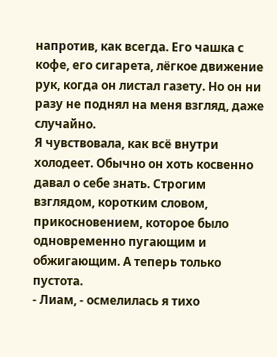напротив, как всегда. Его чашка с кофе, его сигарета, лёгкое движение рук, когда он листал газету. Но он ни разу не поднял на меня взгляд, даже случайно.
Я чувствовала, как всё внутри холодеет. Обычно он хоть косвенно давал о себе знать. Строгим взглядом, коротким словом, прикосновением, которое было одновременно пугающим и обжигающим. А теперь только пустота.
- Лиам, - осмелилась я тихо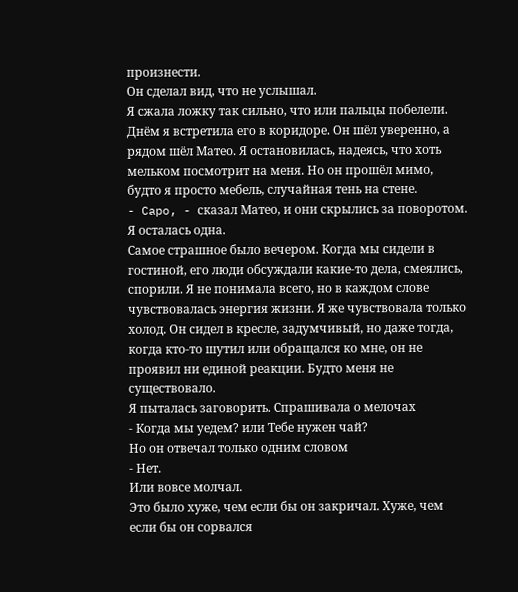произнести.
Он сделал вид, что не услышал.
Я сжала ложку так сильно, что или пальцы побелели.
Днём я встретила его в коридоре. Он шёл уверенно, а рядом шёл Матео. Я остановилась, надеясь, что хоть мельком посмотрит на меня. Но он прошёл мимо, будто я просто мебель, случайная тень на стене.
- Capo, - сказал Матео, и они скрылись за поворотом.
Я осталась одна.
Самое страшное было вечером. Когда мы сидели в гостиной, его люди обсуждали какие-то дела, смеялись, спорили. Я не понимала всего, но в каждом слове чувствовалась энергия жизни. Я же чувствовала только холод. Он сидел в кресле, задумчивый, но даже тогда, когда кто-то шутил или обращался ко мне, он не проявил ни единой реакции. Будто меня не существовало.
Я пыталась заговорить. Спрашивала о мелочах
- Когда мы уедем? или Тебе нужен чай?
Но он отвечал только одним словом
- Нет.
Или вовсе молчал.
Это было хуже, чем если бы он закричал. Хуже, чем если бы он сорвался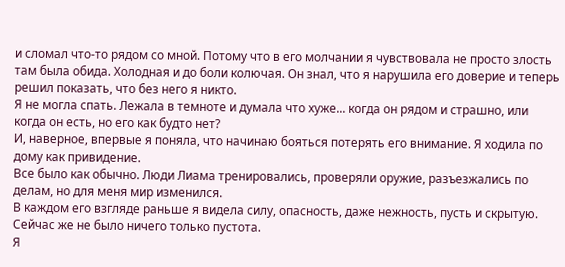и сломал что-то рядом со мной. Потому что в его молчании я чувствовала не просто злость там была обида. Холодная и до боли колючая. Он знал, что я нарушила его доверие и теперь решил показать, что без него я никто.
Я не могла спать. Лежала в темноте и думала что хуже... когда он рядом и страшно, или когда он есть, но его как будто нет?
И, наверное, впервые я поняла, что начинаю бояться потерять его внимание. Я ходила по дому как привидение.
Все было как обычно. Люди Лиама тренировались, проверяли оружие, разъезжались по делам, но для меня мир изменился.
В каждом его взгляде раньше я видела силу, опасность, даже нежность, пусть и скрытую. Сейчас же не было ничего только пустота.
Я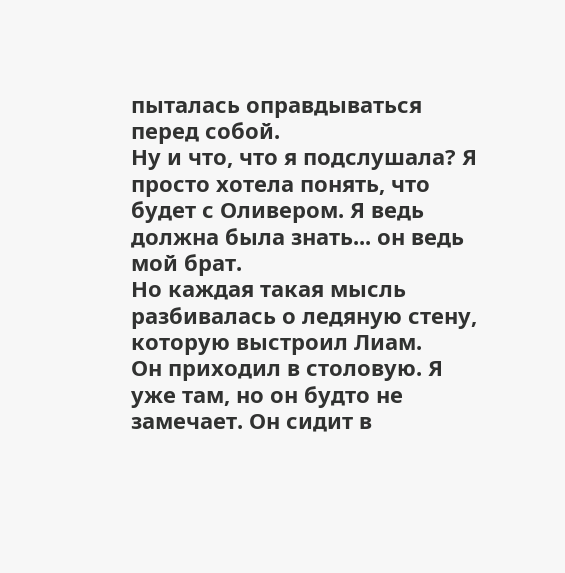пыталась оправдываться перед собой.
Ну и что, что я подслушала? Я просто хотела понять, что будет с Оливером. Я ведь должна была знать... он ведь мой брат.
Но каждая такая мысль разбивалась о ледяную стену, которую выстроил Лиам.
Он приходил в столовую. Я уже там, но он будто не замечает. Он сидит в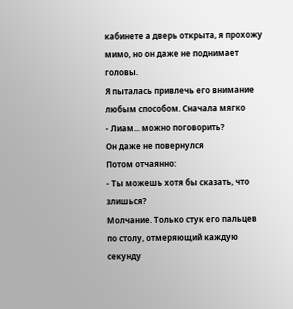кабинете а дверь открыта, я прохожу мимо, но он даже не поднимает головы.
Я пыталась привлечь его внимание любым способом. Сначала мягко
- Лиам... можно поговорить?
Он даже не повернулся
Потом отчаянно:
- Ты можешь хотя бы сказать, что злишься?
Молчание. Только стук его пальцев по столу, отмеряющий каждую секунду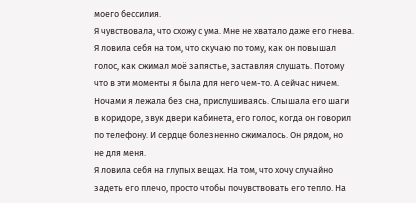моего бессилия.
Я чувствовала, что схожу с ума. Мне не хватало даже его гнева. Я ловила себя на том, что скучаю по тому, как он повышал голос, как сжимал моё запястье, заставляя слушать. Потому что в эти моменты я была для него чем-то. А сейчас ничем.
Ночами я лежала без сна, прислушиваясь. Слышала его шаги в коридоре, звук двери кабинета, его голос, когда он говорил по телефону. И сердце болезненно сжималось. Он рядом, но не для меня.
Я ловила себя на глупых вещах. На том, что хочу случайно задеть его плечо, просто чтобы почувствовать его тепло. На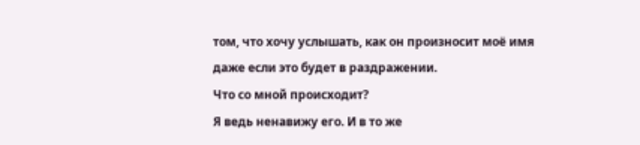том, что хочу услышать, как он произносит моё имя даже если это будет в раздражении.
Что со мной происходит?
Я ведь ненавижу его. И в то же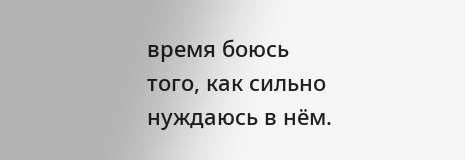время боюсь того, как сильно нуждаюсь в нём.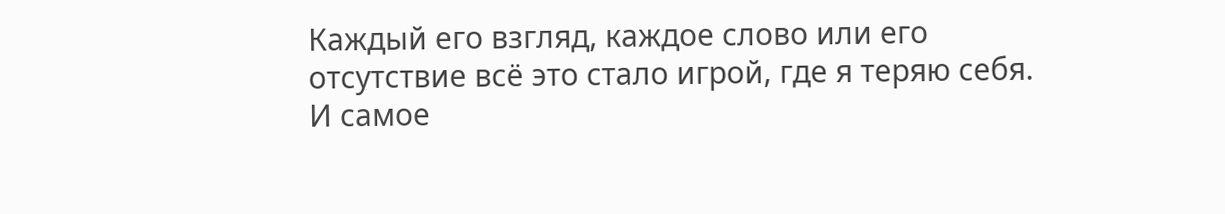Каждый его взгляд, каждое слово или его отсутствие всё это стало игрой, где я теряю себя.
И самое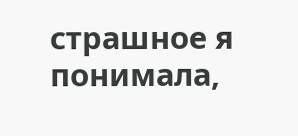страшное я понимала,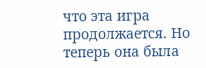что эта игра продолжается. Но теперь она была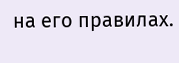на его правилах.